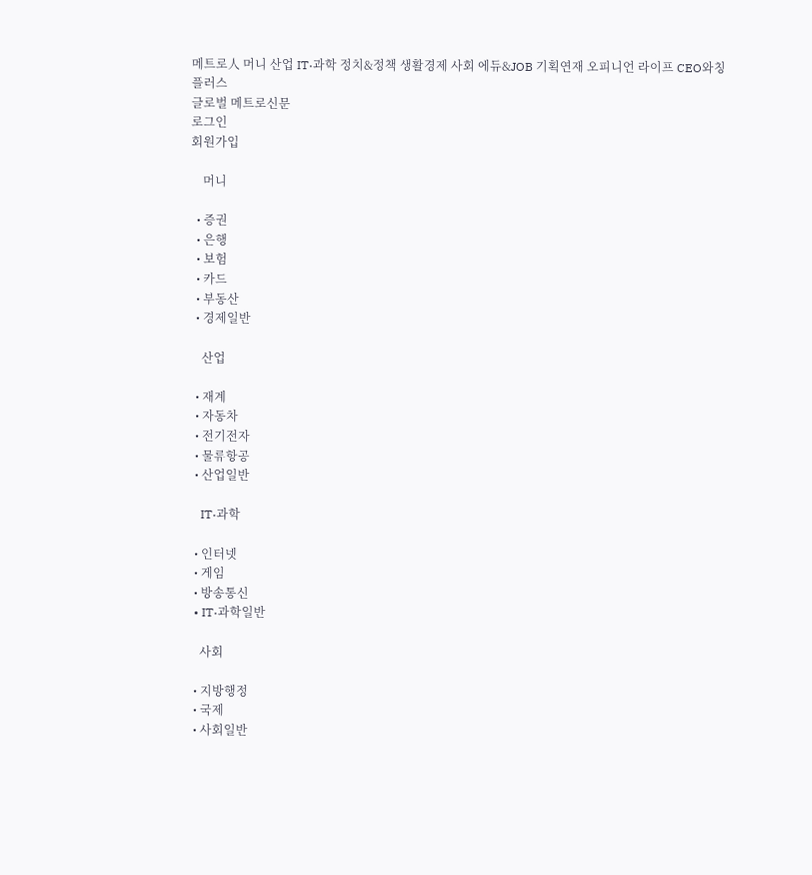메트로人 머니 산업 IT·과학 정치&정책 생활경제 사회 에듀&JOB 기획연재 오피니언 라이프 CEO와칭 플러스
글로벌 메트로신문
로그인
회원가입

    머니

  • 증권
  • 은행
  • 보험
  • 카드
  • 부동산
  • 경제일반

    산업

  • 재계
  • 자동차
  • 전기전자
  • 물류항공
  • 산업일반

    IT·과학

  • 인터넷
  • 게임
  • 방송통신
  • IT·과학일반

    사회

  • 지방행정
  • 국제
  • 사회일반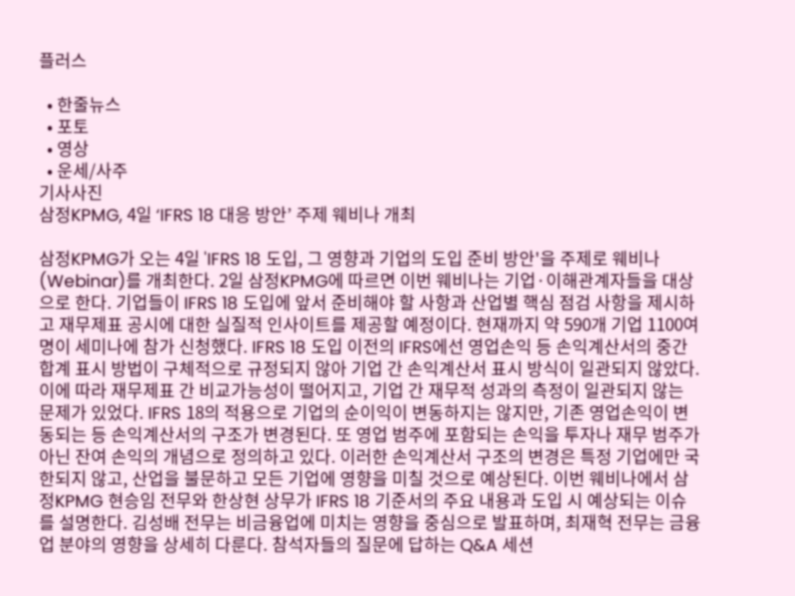플러스

  • 한줄뉴스
  • 포토
  • 영상
  • 운세/사주
기사사진
삼정KPMG, 4일 ‘IFRS 18 대응 방안’ 주제 웨비나 개최

삼정KPMG가 오는 4일 'IFRS 18 도입, 그 영향과 기업의 도입 준비 방안'을 주제로 웨비나(Webinar)를 개최한다. 2일 삼정KPMG에 따르면 이번 웨비나는 기업·이해관계자들을 대상으로 한다. 기업들이 IFRS 18 도입에 앞서 준비해야 할 사항과 산업별 핵심 점검 사항을 제시하고 재무제표 공시에 대한 실질적 인사이트를 제공할 예정이다. 현재까지 약 590개 기업 1100여명이 세미나에 참가 신청했다. IFRS 18 도입 이전의 IFRS에선 영업손익 등 손익계산서의 중간 합계 표시 방법이 구체적으로 규정되지 않아 기업 간 손익계산서 표시 방식이 일관되지 않았다. 이에 따라 재무제표 간 비교가능성이 떨어지고, 기업 간 재무적 성과의 측정이 일관되지 않는 문제가 있었다. IFRS 18의 적용으로 기업의 순이익이 변동하지는 않지만, 기존 영업손익이 변동되는 등 손익계산서의 구조가 변경된다. 또 영업 범주에 포함되는 손익을 투자나 재무 범주가 아닌 잔여 손익의 개념으로 정의하고 있다. 이러한 손익계산서 구조의 변경은 특정 기업에만 국한되지 않고, 산업을 불문하고 모든 기업에 영향을 미칠 것으로 예상된다. 이번 웨비나에서 삼정KPMG 현승임 전무와 한상현 상무가 IFRS 18 기준서의 주요 내용과 도입 시 예상되는 이슈를 설명한다. 김성배 전무는 비금융업에 미치는 영향을 중심으로 발표하며, 최재혁 전무는 금융업 분야의 영향을 상세히 다룬다. 참석자들의 질문에 답하는 Q&A 세션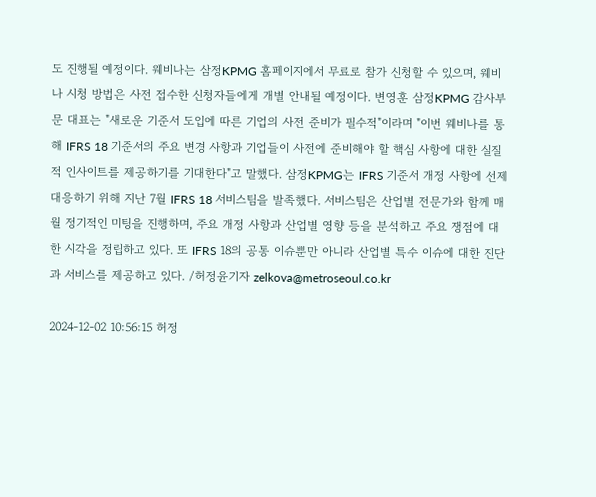도 진행될 예정이다. 웨비나는 삼정KPMG 홈페이지에서 무료로 참가 신청할 수 있으며, 웨비나 시청 방법은 사전 접수한 신청자들에게 개별 안내될 예정이다. 변영훈 삼정KPMG 감사부문 대표는 "새로운 기준서 도입에 따른 기업의 사전 준비가 필수적"이라며 "이번 웨비나를 통해 IFRS 18 기준서의 주요 변경 사항과 기업들이 사전에 준비해야 할 핵심 사항에 대한 실질적 인사이트를 제공하기를 기대한다"고 말했다. 삼정KPMG는 IFRS 기준서 개정 사항에 선제 대응하기 위해 지난 7월 IFRS 18 서비스팀을 발족했다. 서비스팀은 산업별 전문가와 함께 매월 정기적인 미팅을 진행하며, 주요 개정 사항과 산업별 영향 등을 분석하고 주요 쟁점에 대한 시각을 정립하고 있다. 또 IFRS 18의 공통 이슈뿐만 아니라 산업별 특수 이슈에 대한 진단과 서비스를 제공하고 있다. /허정윤기자 zelkova@metroseoul.co.kr

2024-12-02 10:56:15 허정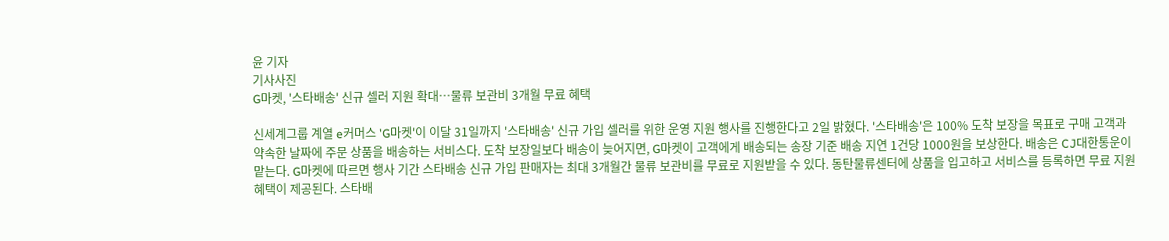윤 기자
기사사진
G마켓, '스타배송' 신규 셀러 지원 확대…물류 보관비 3개월 무료 혜택

신세계그룹 계열 e커머스 'G마켓'이 이달 31일까지 '스타배송' 신규 가입 셀러를 위한 운영 지원 행사를 진행한다고 2일 밝혔다. '스타배송'은 100% 도착 보장을 목표로 구매 고객과 약속한 날짜에 주문 상품을 배송하는 서비스다. 도착 보장일보다 배송이 늦어지면, G마켓이 고객에게 배송되는 송장 기준 배송 지연 1건당 1000원을 보상한다. 배송은 CJ대한통운이 맡는다. G마켓에 따르면 행사 기간 스타배송 신규 가입 판매자는 최대 3개월간 물류 보관비를 무료로 지원받을 수 있다. 동탄물류센터에 상품을 입고하고 서비스를 등록하면 무료 지원 혜택이 제공된다. 스타배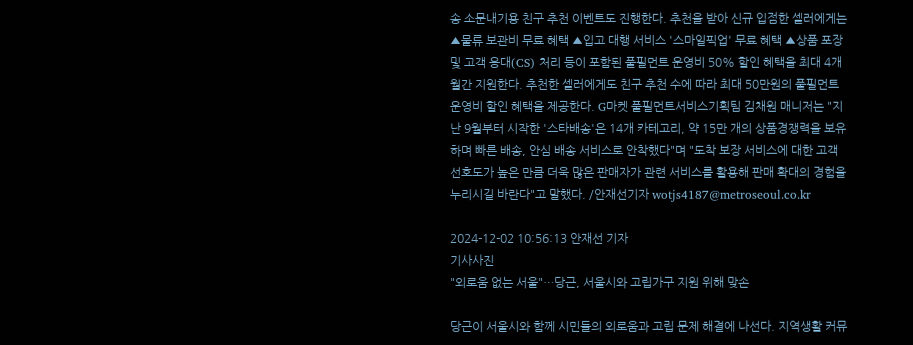송 소문내기용 친구 추천 이벤트도 진행한다. 추천을 받아 신규 입점한 셀러에게는 ▲물류 보관비 무료 혜택 ▲입고 대행 서비스 '스마일픽업' 무료 혜택 ▲상품 포장 및 고객 응대(CS) 처리 등이 포함된 풀필먼트 운영비 50% 할인 혜택을 최대 4개월간 지원한다. 추천한 셀러에게도 친구 추천 수에 따라 최대 50만원의 풀필먼트 운영비 할인 혜택을 제공한다. G마켓 풀필먼트서비스기획팀 김채원 매니저는 "지난 9월부터 시작한 '스타배송'은 14개 카테고리, 약 15만 개의 상품경쟁력을 보유하며 빠른 배송, 안심 배송 서비스로 안착했다"며 "도착 보장 서비스에 대한 고객 선호도가 높은 만큼 더욱 많은 판매자가 관련 서비스를 활용해 판매 확대의 경험을 누리시길 바란다"고 말했다. /안재선기자 wotjs4187@metroseoul.co.kr

2024-12-02 10:56:13 안재선 기자
기사사진
"외로움 없는 서울"…당근, 서울시와 고립가구 지원 위해 맞손

당근이 서울시와 함께 시민들의 외로움과 고립 문제 해결에 나선다. 지역생활 커뮤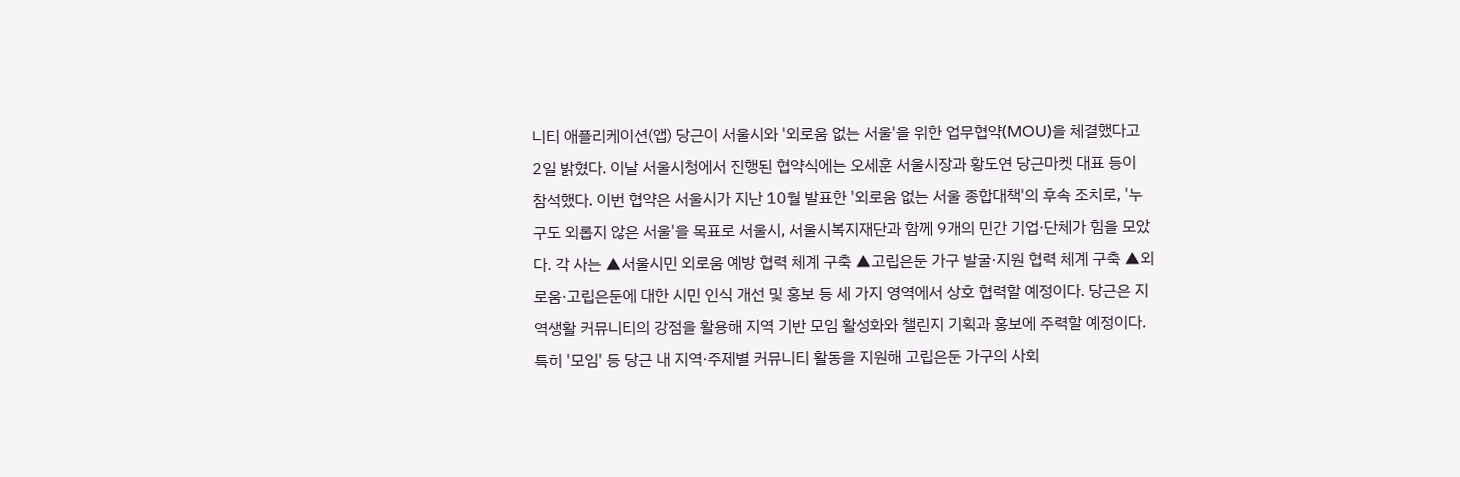니티 애플리케이션(앱) 당근이 서울시와 '외로움 없는 서울'을 위한 업무협약(MOU)을 체결했다고 2일 밝혔다. 이날 서울시청에서 진행된 협약식에는 오세훈 서울시장과 황도연 당근마켓 대표 등이 참석했다. 이번 협약은 서울시가 지난 10월 발표한 '외로움 없는 서울 종합대책'의 후속 조치로, '누구도 외롭지 않은 서울'을 목표로 서울시, 서울시복지재단과 함께 9개의 민간 기업·단체가 힘을 모았다. 각 사는 ▲서울시민 외로움 예방 협력 체계 구축 ▲고립은둔 가구 발굴·지원 협력 체계 구축 ▲외로움·고립은둔에 대한 시민 인식 개선 및 홍보 등 세 가지 영역에서 상호 협력할 예정이다. 당근은 지역생활 커뮤니티의 강점을 활용해 지역 기반 모임 활성화와 챌린지 기획과 홍보에 주력할 예정이다. 특히 '모임' 등 당근 내 지역·주제별 커뮤니티 활동을 지원해 고립은둔 가구의 사회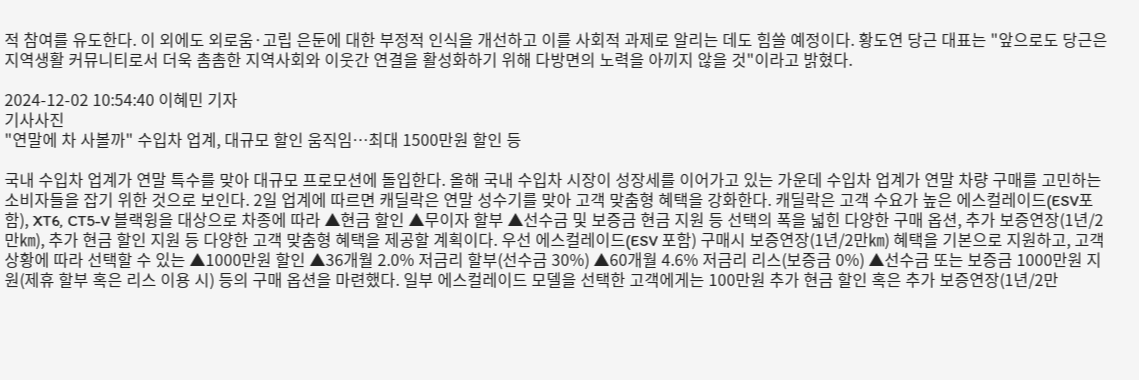적 참여를 유도한다. 이 외에도 외로움·고립 은둔에 대한 부정적 인식을 개선하고 이를 사회적 과제로 알리는 데도 힘쓸 예정이다. 황도연 당근 대표는 "앞으로도 당근은 지역생활 커뮤니티로서 더욱 촘촘한 지역사회와 이웃간 연결을 활성화하기 위해 다방면의 노력을 아끼지 않을 것"이라고 밝혔다.

2024-12-02 10:54:40 이혜민 기자
기사사진
"연말에 차 사볼까" 수입차 업계, 대규모 할인 움직임…최대 1500만원 할인 등

국내 수입차 업계가 연말 특수를 맞아 대규모 프로모션에 돌입한다. 올해 국내 수입차 시장이 성장세를 이어가고 있는 가운데 수입차 업계가 연말 차량 구매를 고민하는 소비자들을 잡기 위한 것으로 보인다. 2일 업계에 따르면 캐딜락은 연말 성수기를 맞아 고객 맞춤형 혜택을 강화한다. 캐딜락은 고객 수요가 높은 에스컬레이드(ESV포함), XT6, CT5-V 블랙윙을 대상으로 차종에 따라 ▲현금 할인 ▲무이자 할부 ▲선수금 및 보증금 현금 지원 등 선택의 폭을 넓힌 다양한 구매 옵션, 추가 보증연장(1년/2만㎞), 추가 현금 할인 지원 등 다양한 고객 맞춤형 혜택을 제공할 계획이다. 우선 에스컬레이드(ESV 포함) 구매시 보증연장(1년/2만㎞) 혜택을 기본으로 지원하고, 고객 상황에 따라 선택할 수 있는 ▲1000만원 할인 ▲36개월 2.0% 저금리 할부(선수금 30%) ▲60개월 4.6% 저금리 리스(보증금 0%) ▲선수금 또는 보증금 1000만원 지원(제휴 할부 혹은 리스 이용 시) 등의 구매 옵션을 마련했다. 일부 에스컬레이드 모델을 선택한 고객에게는 100만원 추가 현금 할인 혹은 추가 보증연장(1년/2만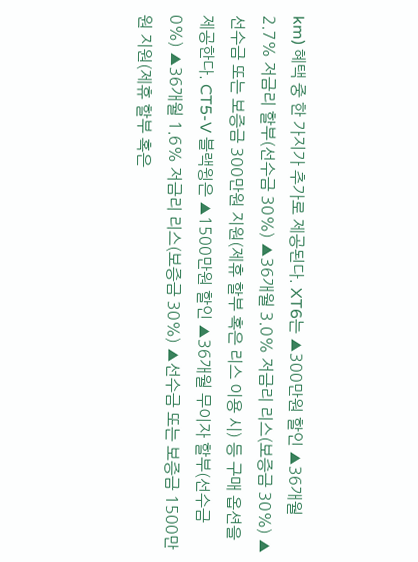km) 혜택 중 한 가지가 추가로 제공된다. XT6는 ▲300만원 할인 ▲36개월 2.7% 저금리 할부(선수금 30%) ▲36개월 3.0% 저금리 리스(보증금 30%) ▲선수금 또는 보증금 300만원 지원(제휴 할부 혹은 리스 이용 시) 등 구매 옵션을 제공한다. CT5-V 블랙윙은 ▲1500만원 할인 ▲36개월 무이자 할부(선수금 0%) ▲36개월 1.6% 저금리 리스(보증금 30%) ▲선수금 또는 보증금 1500만원 지원(제휴 할부 혹은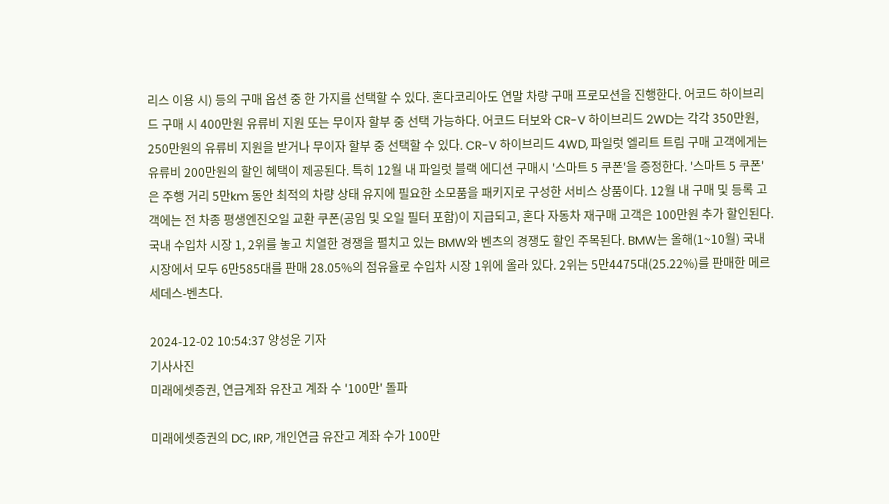리스 이용 시) 등의 구매 옵션 중 한 가지를 선택할 수 있다. 혼다코리아도 연말 차량 구매 프로모션을 진행한다. 어코드 하이브리드 구매 시 400만원 유류비 지원 또는 무이자 할부 중 선택 가능하다. 어코드 터보와 CR-V 하이브리드 2WD는 각각 350만원, 250만원의 유류비 지원을 받거나 무이자 할부 중 선택할 수 있다. CR-V 하이브리드 4WD, 파일럿 엘리트 트림 구매 고객에게는 유류비 200만원의 할인 혜택이 제공된다. 특히 12월 내 파일럿 블랙 에디션 구매시 '스마트 5 쿠폰'을 증정한다. '스마트 5 쿠폰'은 주행 거리 5만km 동안 최적의 차량 상태 유지에 필요한 소모품을 패키지로 구성한 서비스 상품이다. 12월 내 구매 및 등록 고객에는 전 차종 평생엔진오일 교환 쿠폰(공임 및 오일 필터 포함)이 지급되고, 혼다 자동차 재구매 고객은 100만원 추가 할인된다. 국내 수입차 시장 1, 2위를 놓고 치열한 경쟁을 펼치고 있는 BMW와 벤츠의 경쟁도 할인 주목된다. BMW는 올해(1~10월) 국내 시장에서 모두 6만585대를 판매 28.05%의 점유율로 수입차 시장 1위에 올라 있다. 2위는 5만4475대(25.22%)를 판매한 메르세데스-벤츠다.

2024-12-02 10:54:37 양성운 기자
기사사진
미래에셋증권, 연금계좌 유잔고 계좌 수 '100만' 돌파

미래에셋증권의 DC, IRP, 개인연금 유잔고 계좌 수가 100만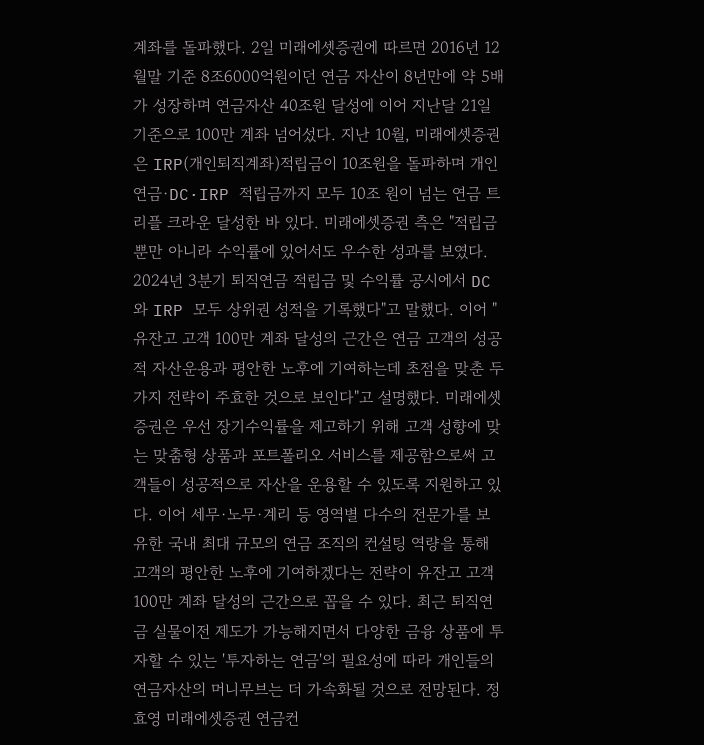계좌를 돌파했다. 2일 미래에셋증권에 따르면 2016년 12월말 기준 8조6000억원이던 연금 자산이 8년만에 약 5배가 성장하며 연금자산 40조원 달성에 이어 지난달 21일 기준으로 100만 계좌 넘어섰다. 지난 10월, 미래에셋증권은 IRP(개인퇴직계좌)적립금이 10조원을 돌파하며 개인연금·DC·IRP 적립금까지 모두 10조 원이 넘는 연금 트리플 크라운 달성한 바 있다. 미래에셋증권 측은 "적립금뿐만 아니라 수익률에 있어서도 우수한 성과를 보였다. 2024년 3분기 퇴직연금 적립금 및 수익률 공시에서 DC와 IRP 모두 상위권 성적을 기록했다"고 말했다. 이어 "유잔고 고객 100만 계좌 달성의 근간은 연금 고객의 성공적 자산운용과 평안한 노후에 기여하는데 초점을 맞춘 두가지 전략이 주효한 것으로 보인다"고 설명했다. 미래에셋 증권은 우선 장기수익률을 제고하기 위해 고객 성향에 맞는 맞춤형 상품과 포트폴리오 서비스를 제공함으로써 고객들이 성공적으로 자산을 운용할 수 있도록 지원하고 있다. 이어 세무·노무·계리 등 영역별 다수의 전문가를 보유한 국내 최대 규모의 연금 조직의 컨설팅 역량을 통해 고객의 평안한 노후에 기여하겠다는 전략이 유잔고 고객 100만 계좌 달성의 근간으로 꼽을 수 있다. 최근 퇴직연금 실물이전 제도가 가능해지면서 다양한 금융 상품에 투자할 수 있는 '투자하는 연금'의 필요성에 따라 개인들의 연금자산의 머니무브는 더 가속화될 것으로 전망된다. 정효영 미래에셋증권 연금컨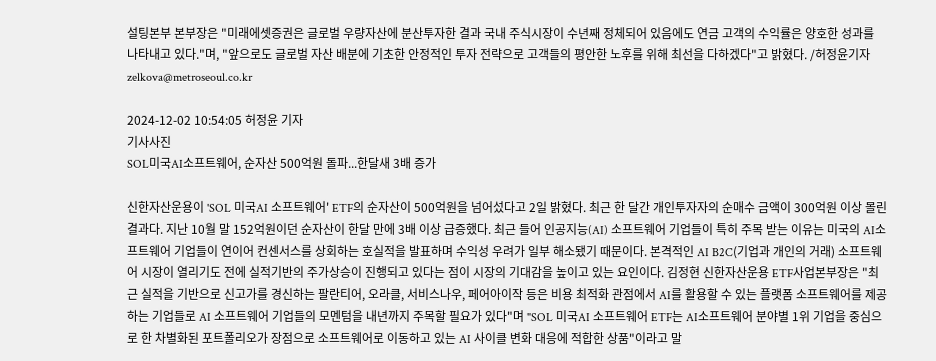설팅본부 본부장은 "미래에셋증권은 글로벌 우량자산에 분산투자한 결과 국내 주식시장이 수년째 정체되어 있음에도 연금 고객의 수익률은 양호한 성과를 나타내고 있다."며, "앞으로도 글로벌 자산 배분에 기초한 안정적인 투자 전략으로 고객들의 평안한 노후를 위해 최선을 다하겠다"고 밝혔다. /허정윤기자 zelkova@metroseoul.co.kr

2024-12-02 10:54:05 허정윤 기자
기사사진
SOL미국AI소프트웨어, 순자산 500억원 돌파...한달새 3배 증가

신한자산운용이 'SOL 미국AI 소프트웨어' ETF의 순자산이 500억원을 넘어섰다고 2일 밝혔다. 최근 한 달간 개인투자자의 순매수 금액이 300억원 이상 몰린 결과다. 지난 10월 말 152억원이던 순자산이 한달 만에 3배 이상 급증했다. 최근 들어 인공지능(AI) 소프트웨어 기업들이 특히 주목 받는 이유는 미국의 AI소프트웨어 기업들이 연이어 컨센서스를 상회하는 호실적을 발표하며 수익성 우려가 일부 해소됐기 때문이다. 본격적인 AI B2C(기업과 개인의 거래) 소프트웨어 시장이 열리기도 전에 실적기반의 주가상승이 진행되고 있다는 점이 시장의 기대감을 높이고 있는 요인이다. 김정현 신한자산운용 ETF사업본부장은 "최근 실적을 기반으로 신고가를 경신하는 팔란티어, 오라클, 서비스나우, 페어아이작 등은 비용 최적화 관점에서 AI를 활용할 수 있는 플랫폼 소프트웨어를 제공하는 기업들로 AI 소프트웨어 기업들의 모멘텀을 내년까지 주목할 필요가 있다"며 "SOL 미국AI 소프트웨어 ETF는 AI소프트웨어 분야별 1위 기업을 중심으로 한 차별화된 포트폴리오가 장점으로 소프트웨어로 이동하고 있는 AI 사이클 변화 대응에 적합한 상품"이라고 말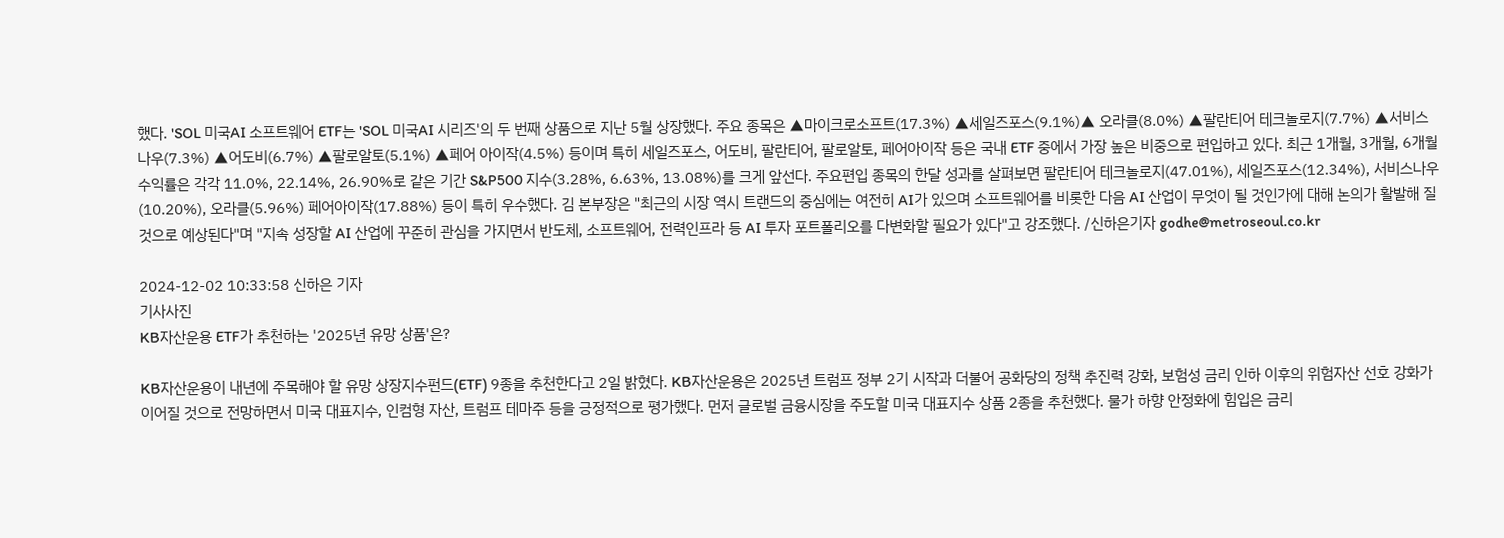했다. 'SOL 미국AI 소프트웨어 ETF는 'SOL 미국AI 시리즈'의 두 번째 상품으로 지난 5월 상장했다. 주요 종목은 ▲마이크로소프트(17.3%) ▲세일즈포스(9.1%)▲ 오라클(8.0%) ▲팔란티어 테크놀로지(7.7%) ▲서비스나우(7.3%) ▲어도비(6.7%) ▲팔로알토(5.1%) ▲페어 아이작(4.5%) 등이며 특히 세일즈포스, 어도비, 팔란티어, 팔로알토, 페어아이작 등은 국내 ETF 중에서 가장 높은 비중으로 편입하고 있다. 최근 1개월, 3개월, 6개월 수익률은 각각 11.0%, 22.14%, 26.90%로 같은 기간 S&P500 지수(3.28%, 6.63%, 13.08%)를 크게 앞선다. 주요편입 종목의 한달 성과를 살펴보면 팔란티어 테크놀로지(47.01%), 세일즈포스(12.34%), 서비스나우(10.20%), 오라클(5.96%) 페어아이작(17.88%) 등이 특히 우수했다. 김 본부장은 "최근의 시장 역시 트랜드의 중심에는 여전히 AI가 있으며 소프트웨어를 비롯한 다음 AI 산업이 무엇이 될 것인가에 대해 논의가 활발해 질 것으로 예상된다"며 "지속 성장할 AI 산업에 꾸준히 관심을 가지면서 반도체, 소프트웨어, 전력인프라 등 AI 투자 포트폴리오를 다변화할 필요가 있다"고 강조했다. /신하은기자 godhe@metroseoul.co.kr

2024-12-02 10:33:58 신하은 기자
기사사진
KB자산운용 ETF가 추천하는 '2025년 유망 상품'은?

KB자산운용이 내년에 주목해야 할 유망 상장지수펀드(ETF) 9종을 추천한다고 2일 밝혔다. KB자산운용은 2025년 트럼프 정부 2기 시작과 더불어 공화당의 정책 추진력 강화, 보험성 금리 인하 이후의 위험자산 선호 강화가 이어질 것으로 전망하면서 미국 대표지수, 인컴형 자산, 트럼프 테마주 등을 긍정적으로 평가했다. 먼저 글로벌 금융시장을 주도할 미국 대표지수 상품 2종을 추천했다. 물가 하향 안정화에 힘입은 금리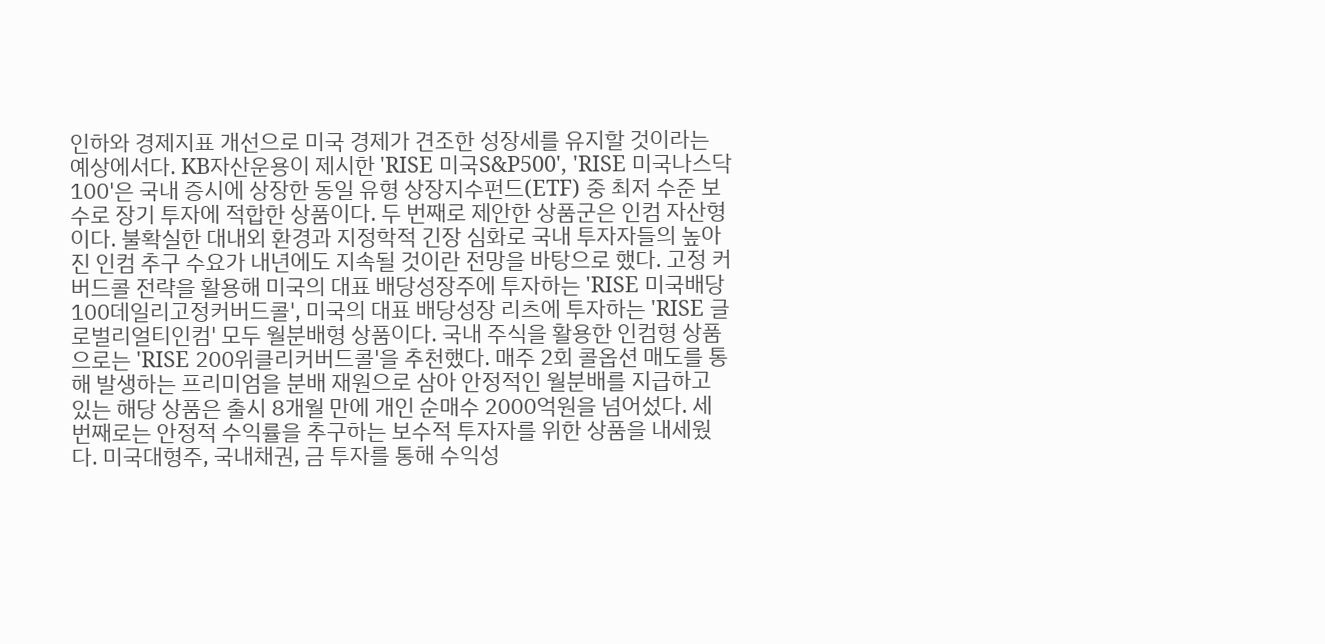인하와 경제지표 개선으로 미국 경제가 견조한 성장세를 유지할 것이라는 예상에서다. KB자산운용이 제시한 'RISE 미국S&P500', 'RISE 미국나스닥100'은 국내 증시에 상장한 동일 유형 상장지수펀드(ETF) 중 최저 수준 보수로 장기 투자에 적합한 상품이다. 두 번째로 제안한 상품군은 인컴 자산형이다. 불확실한 대내외 환경과 지정학적 긴장 심화로 국내 투자자들의 높아진 인컴 추구 수요가 내년에도 지속될 것이란 전망을 바탕으로 했다. 고정 커버드콜 전략을 활용해 미국의 대표 배당성장주에 투자하는 'RISE 미국배당100데일리고정커버드콜', 미국의 대표 배당성장 리츠에 투자하는 'RISE 글로벌리얼티인컴' 모두 월분배형 상품이다. 국내 주식을 활용한 인컴형 상품으로는 'RISE 200위클리커버드콜'을 추천했다. 매주 2회 콜옵션 매도를 통해 발생하는 프리미엄을 분배 재원으로 삼아 안정적인 월분배를 지급하고 있는 해당 상품은 출시 8개월 만에 개인 순매수 2000억원을 넘어섰다. 세 번째로는 안정적 수익률을 추구하는 보수적 투자자를 위한 상품을 내세웠다. 미국대형주, 국내채권, 금 투자를 통해 수익성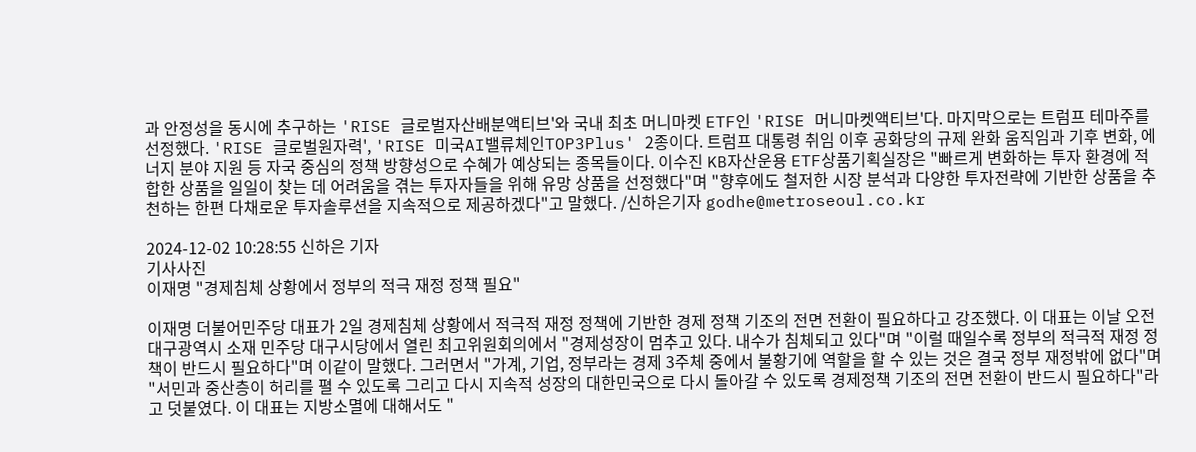과 안정성을 동시에 추구하는 'RISE 글로벌자산배분액티브'와 국내 최초 머니마켓 ETF인 'RISE 머니마켓액티브'다. 마지막으로는 트럼프 테마주를 선정했다. 'RISE 글로벌원자력', 'RISE 미국AI밸류체인TOP3Plus' 2종이다. 트럼프 대통령 취임 이후 공화당의 규제 완화 움직임과 기후 변화, 에너지 분야 지원 등 자국 중심의 정책 방향성으로 수혜가 예상되는 종목들이다. 이수진 KB자산운용 ETF상품기획실장은 "빠르게 변화하는 투자 환경에 적합한 상품을 일일이 찾는 데 어려움을 겪는 투자자들을 위해 유망 상품을 선정했다"며 "향후에도 철저한 시장 분석과 다양한 투자전략에 기반한 상품을 추천하는 한편 다채로운 투자솔루션을 지속적으로 제공하겠다"고 말했다. /신하은기자 godhe@metroseoul.co.kr

2024-12-02 10:28:55 신하은 기자
기사사진
이재명 "경제침체 상황에서 정부의 적극 재정 정책 필요"

이재명 더불어민주당 대표가 2일 경제침체 상황에서 적극적 재정 정책에 기반한 경제 정책 기조의 전면 전환이 필요하다고 강조했다. 이 대표는 이날 오전 대구광역시 소재 민주당 대구시당에서 열린 최고위원회의에서 "경제성장이 멈추고 있다. 내수가 침체되고 있다"며 "이럴 때일수록 정부의 적극적 재정 정책이 반드시 필요하다"며 이같이 말했다. 그러면서 "가계, 기업, 정부라는 경제 3주체 중에서 불황기에 역할을 할 수 있는 것은 결국 정부 재정밖에 없다"며 "서민과 중산층이 허리를 펼 수 있도록 그리고 다시 지속적 성장의 대한민국으로 다시 돌아갈 수 있도록 경제정책 기조의 전면 전환이 반드시 필요하다"라고 덧붙였다. 이 대표는 지방소멸에 대해서도 "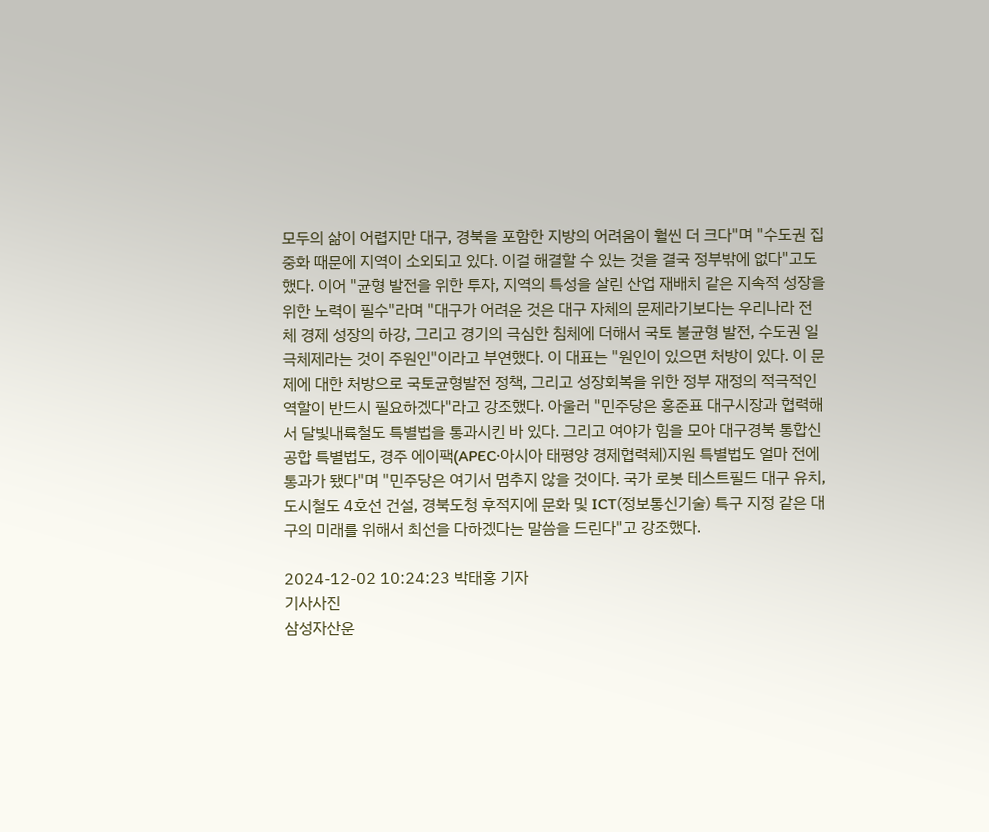모두의 삶이 어렵지만 대구, 경북을 포함한 지방의 어려움이 훨씬 더 크다"며 "수도권 집중화 때문에 지역이 소외되고 있다. 이걸 해결할 수 있는 것을 결국 정부밖에 없다"고도 했다. 이어 "균형 발전을 위한 투자, 지역의 특성을 살린 산업 재배치 같은 지속적 성장을 위한 노력이 필수"라며 "대구가 어려운 것은 대구 자체의 문제라기보다는 우리나라 전체 경제 성장의 하강, 그리고 경기의 극심한 침체에 더해서 국토 불균형 발전, 수도권 일극체제라는 것이 주원인"이라고 부연했다. 이 대표는 "원인이 있으면 처방이 있다. 이 문제에 대한 처방으로 국토균형발전 정책, 그리고 성장회복을 위한 정부 재정의 적극적인 역할이 반드시 필요하겠다"라고 강조했다. 아울러 "민주당은 홍준표 대구시장과 협력해서 달빛내륙철도 특별법을 통과시킨 바 있다. 그리고 여야가 힘을 모아 대구경북 통합신공합 특별법도, 경주 에이팩(APEC·아시아 태평양 경제협력체)지원 특별법도 얼마 전에 통과가 됐다"며 "민주당은 여기서 멈추지 않을 것이다. 국가 로봇 테스트필드 대구 유치, 도시철도 4호선 건설, 경북도청 후적지에 문화 및 ICT(정보통신기술) 특구 지정 같은 대구의 미래를 위해서 최선을 다하겠다는 말씀을 드린다"고 강조했다.

2024-12-02 10:24:23 박태홍 기자
기사사진
삼성자산운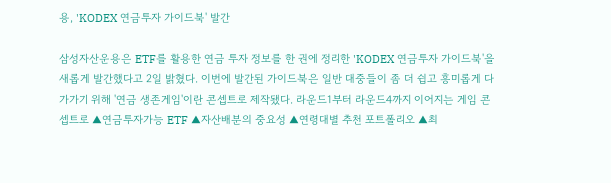용, 'KODEX 연금투자 가이드북' 발간

삼성자산운용은 ETF를 활용한 연금 투자 정보를 한 권에 정리한 'KODEX 연금투자 가이드북'을 새롭게 발간했다고 2일 밝혔다. 이번에 발간된 가이드북은 일반 대중들이 좀 더 쉽고 흥미롭게 다가가기 위해 '연금 생존게임'이란 콘셉트로 제작됐다. 라운드1부터 라운드4까지 이어지는 게임 콘셉트로 ▲연금투자가능 ETF ▲자산배분의 중요성 ▲연령대별 추천 포트폴리오 ▲최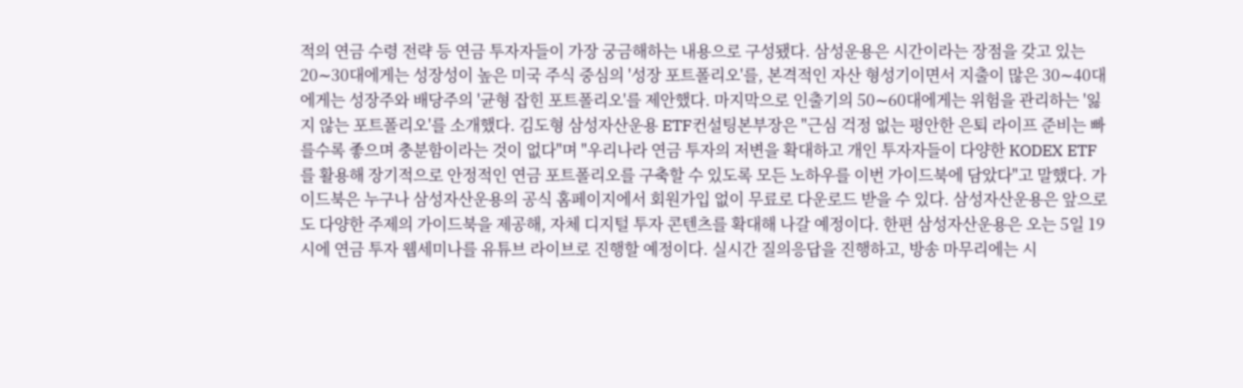적의 연금 수령 전략 등 연금 투자자들이 가장 궁금해하는 내용으로 구성됐다. 삼성운용은 시간이라는 장점을 갖고 있는 20∼30대에게는 성장성이 높은 미국 주식 중심의 '성장 포트폴리오'를, 본격적인 자산 형성기이면서 지출이 많은 30∼40대에게는 성장주와 배당주의 '균형 잡힌 포트폴리오'를 제안했다. 마지막으로 인출기의 50∼60대에게는 위험을 관리하는 '잃지 않는 포트폴리오'를 소개했다. 김도형 삼성자산운용 ETF컨설팅본부장은 "근심 걱정 없는 평안한 은퇴 라이프 준비는 빠를수록 좋으며 충분함이라는 것이 없다"며 "우리나라 연금 투자의 저변을 확대하고 개인 투자자들이 다양한 KODEX ETF를 활용해 장기적으로 안정적인 연금 포트폴리오를 구축할 수 있도록 모든 노하우를 이번 가이드북에 담았다"고 말했다. 가이드북은 누구나 삼성자산운용의 공식 홈페이지에서 회원가입 없이 무료로 다운로드 받을 수 있다. 삼성자산운용은 앞으로도 다양한 주제의 가이드북을 제공해, 자체 디지털 투자 콘텐츠를 확대해 나갈 예정이다. 한편 삼성자산운용은 오는 5일 19시에 연금 투자 웹세미나를 유튜브 라이브로 진행할 예정이다. 실시간 질의응답을 진행하고, 방송 마무리에는 시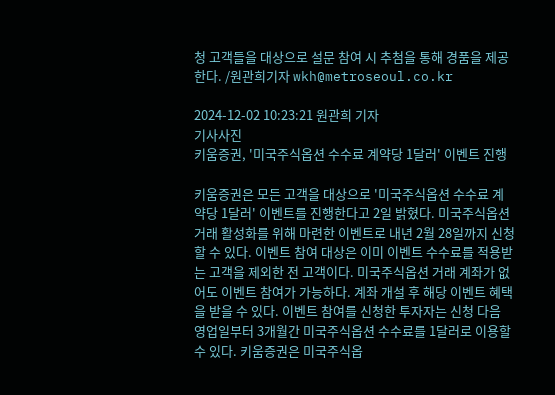청 고객들을 대상으로 설문 참여 시 추첨을 통해 경품을 제공한다. /원관희기자 wkh@metroseoul.co.kr

2024-12-02 10:23:21 원관희 기자
기사사진
키움증권, '미국주식옵션 수수료 계약당 1달러' 이벤트 진행

키움증권은 모든 고객을 대상으로 '미국주식옵션 수수료 계약당 1달러' 이벤트를 진행한다고 2일 밝혔다. 미국주식옵션 거래 활성화를 위해 마련한 이벤트로 내년 2월 28일까지 신청할 수 있다. 이벤트 참여 대상은 이미 이벤트 수수료를 적용받는 고객을 제외한 전 고객이다. 미국주식옵션 거래 계좌가 없어도 이벤트 참여가 가능하다. 계좌 개설 후 해당 이벤트 혜택을 받을 수 있다. 이벤트 참여를 신청한 투자자는 신청 다음 영업일부터 3개월간 미국주식옵션 수수료를 1달러로 이용할 수 있다. 키움증권은 미국주식옵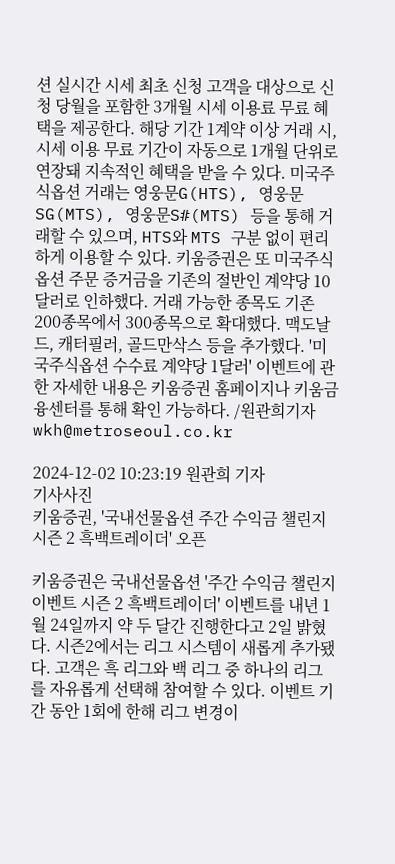션 실시간 시세 최초 신청 고객을 대상으로 신청 당월을 포함한 3개월 시세 이용료 무료 혜택을 제공한다. 해당 기간 1계약 이상 거래 시, 시세 이용 무료 기간이 자동으로 1개월 단위로 연장돼 지속적인 혜택을 받을 수 있다. 미국주식옵션 거래는 영웅문G(HTS), 영웅문SG(MTS), 영웅문S#(MTS) 등을 통해 거래할 수 있으며, HTS와 MTS 구분 없이 편리하게 이용할 수 있다. 키움증권은 또 미국주식옵션 주문 증거금을 기존의 절반인 계약당 10달러로 인하했다. 거래 가능한 종목도 기존 200종목에서 300종목으로 확대했다. 맥도날드, 캐터필러, 골드만삭스 등을 추가했다. '미국주식옵션 수수료 계약당 1달러' 이벤트에 관한 자세한 내용은 키움증권 홈페이지나 키움금융센터를 통해 확인 가능하다. /원관희기자 wkh@metroseoul.co.kr

2024-12-02 10:23:19 원관희 기자
기사사진
키움증권, '국내선물옵션 주간 수익금 챌린지 시즌 2 흑백트레이더' 오픈

키움증권은 국내선물옵션 '주간 수익금 챌린지 이벤트 시즌 2 흑백트레이더' 이벤트를 내년 1월 24일까지 약 두 달간 진행한다고 2일 밝혔다. 시즌2에서는 리그 시스템이 새롭게 추가됐다. 고객은 흑 리그와 백 리그 중 하나의 리그를 자유롭게 선택해 참여할 수 있다. 이벤트 기간 동안 1회에 한해 리그 변경이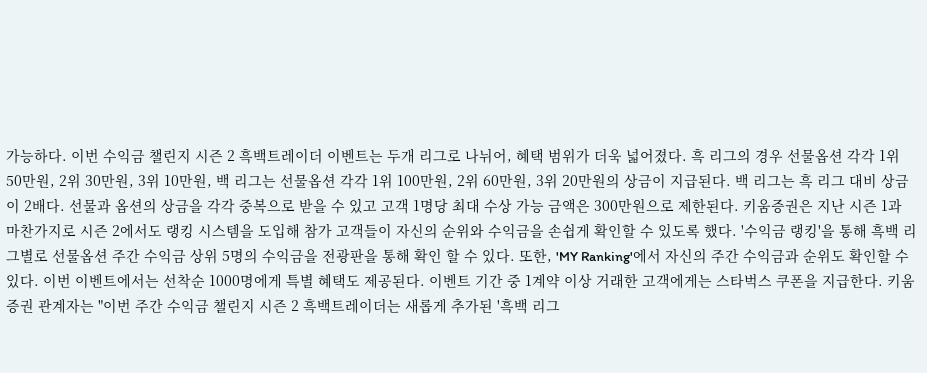가능하다. 이번 수익금 챌린지 시즌 2 흑백트레이더 이벤트는 두개 리그로 나뉘어, 혜택 범위가 더욱 넓어졌다. 흑 리그의 경우 선물옵션 각각 1위 50만원, 2위 30만원, 3위 10만원, 백 리그는 선물옵션 각각 1위 100만원, 2위 60만원, 3위 20만원의 상금이 지급된다. 백 리그는 흑 리그 대비 상금이 2배다. 선물과 옵션의 상금을 각각 중복으로 받을 수 있고 고객 1명당 최대 수상 가능 금액은 300만원으로 제한된다. 키움증권은 지난 시즌 1과 마찬가지로 시즌 2에서도 랭킹 시스템을 도입해 참가 고객들이 자신의 순위와 수익금을 손쉽게 확인할 수 있도록 했다. '수익금 랭킹'을 통해 흑백 리그별로 선물옵션 주간 수익금 상위 5명의 수익금을 전광판을 통해 확인 할 수 있다. 또한, 'MY Ranking'에서 자신의 주간 수익금과 순위도 확인할 수 있다. 이번 이벤트에서는 선착순 1000명에게 특별 혜택도 제공된다. 이벤트 기간 중 1계약 이상 거래한 고객에게는 스타벅스 쿠폰을 지급한다. 키움증권 관계자는 "이번 주간 수익금 챌린지 시즌 2 흑백트레이더는 새롭게 추가된 '흑백 리그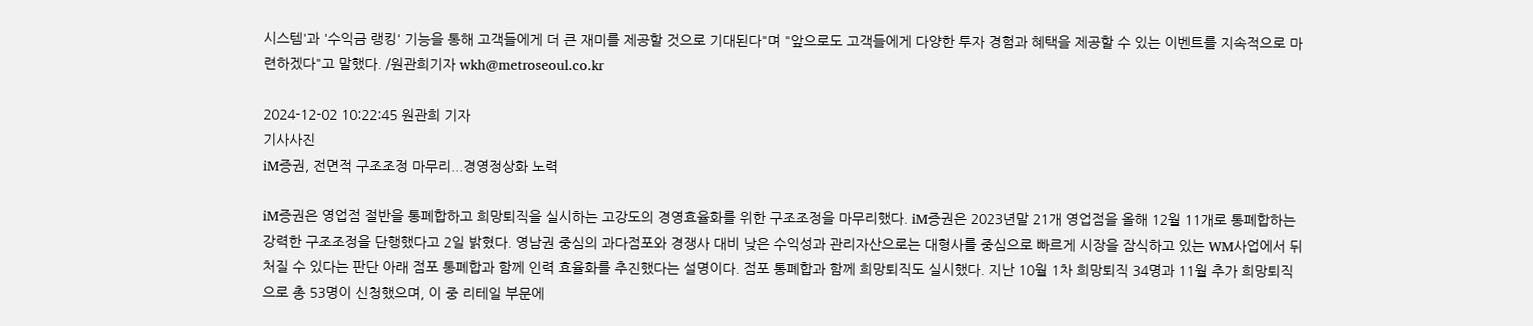시스템'과 '수익금 랭킹' 기능을 통해 고객들에게 더 큰 재미를 제공할 것으로 기대된다"며 "앞으로도 고객들에게 다양한 투자 경험과 혜택을 제공할 수 있는 이벤트를 지속적으로 마련하겠다"고 말했다. /원관희기자 wkh@metroseoul.co.kr

2024-12-02 10:22:45 원관희 기자
기사사진
iM증권, 전면적 구조조정 마무리...경영정상화 노력

iM증권은 영업점 절반을 통폐합하고 희망퇴직을 실시하는 고강도의 경영효율화를 위한 구조조정을 마무리했다. iM증권은 2023년말 21개 영업점을 올해 12월 11개로 통폐합하는 강력한 구조조정을 단행했다고 2일 밝혔다. 영남권 중심의 과다점포와 경쟁사 대비 낮은 수익성과 관리자산으로는 대형사를 중심으로 빠르게 시장을 잠식하고 있는 WM사업에서 뒤처질 수 있다는 판단 아래 점포 통폐합과 함께 인력 효율화를 추진했다는 설명이다. 점포 통폐합과 함께 희망퇴직도 실시했다. 지난 10월 1차 희망퇴직 34명과 11월 추가 희망퇴직으로 총 53명이 신청했으며, 이 중 리테일 부문에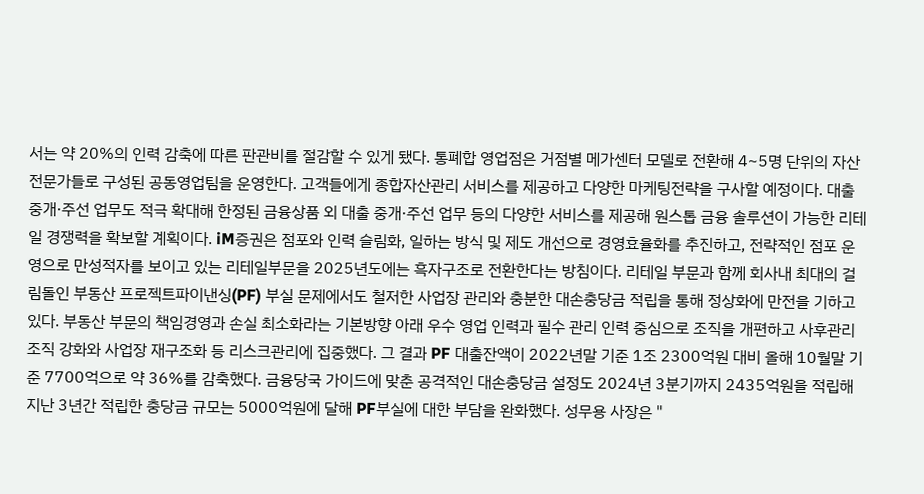서는 약 20%의 인력 감축에 따른 판관비를 절감할 수 있게 됐다. 통폐합 영업점은 거점별 메가센터 모델로 전환해 4~5명 단위의 자산전문가들로 구성된 공동영업팀을 운영한다. 고객들에게 종합자산관리 서비스를 제공하고 다양한 마케팅전략을 구사할 예정이다. 대출 중개·주선 업무도 적극 확대해 한정된 금융상품 외 대출 중개·주선 업무 등의 다양한 서비스를 제공해 원스톱 금융 솔루션이 가능한 리테일 경쟁력을 확보할 계획이다. iM증권은 점포와 인력 슬림화, 일하는 방식 및 제도 개선으로 경영효율화를 추진하고, 전략적인 점포 운영으로 만성적자를 보이고 있는 리테일부문을 2025년도에는 흑자구조로 전환한다는 방침이다. 리테일 부문과 함께 회사내 최대의 걸림돌인 부동산 프로젝트파이낸싱(PF) 부실 문제에서도 철저한 사업장 관리와 충분한 대손충당금 적립을 통해 정상화에 만전을 기하고 있다. 부동산 부문의 책임경영과 손실 최소화라는 기본방향 아래 우수 영업 인력과 필수 관리 인력 중심으로 조직을 개편하고 사후관리 조직 강화와 사업장 재구조화 등 리스크관리에 집중했다. 그 결과 PF 대출잔액이 2022년말 기준 1조 2300억원 대비 올해 10월말 기준 7700억으로 약 36%를 감축했다. 금융당국 가이드에 맞춘 공격적인 대손충당금 설정도 2024년 3분기까지 2435억원을 적립해 지난 3년간 적립한 충당금 규모는 5000억원에 달해 PF부실에 대한 부담을 완화했다. 성무용 사장은 "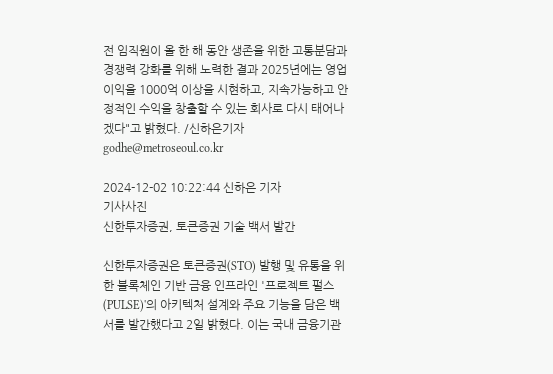전 임직원이 올 한 해 동안 생존을 위한 고통분담과 경쟁력 강화를 위해 노력한 결과 2025년에는 영업이익을 1000억 이상을 시현하고, 지속가능하고 안정적인 수익을 창출할 수 있는 회사로 다시 태어나겠다"고 밝혔다. /신하은기자 godhe@metroseoul.co.kr

2024-12-02 10:22:44 신하은 기자
기사사진
신한투자증권, 토큰증권 기술 백서 발간

신한투자증권은 토큰증권(STO) 발행 및 유통을 위한 블록체인 기반 금융 인프라인 '프로젝트 펄스(PULSE)'의 아키텍처 설계와 주요 기능을 담은 백서를 발간했다고 2일 밝혔다. 이는 국내 금융기관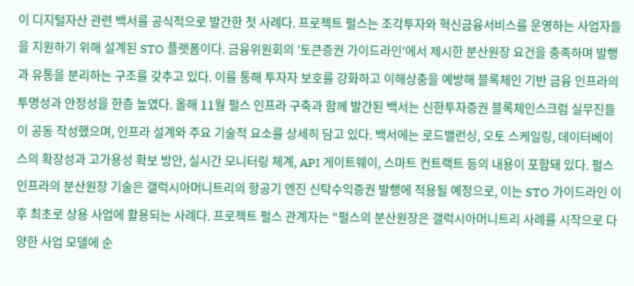이 디지털자산 관련 백서를 공식적으로 발간한 첫 사례다. 프로젝트 펄스는 조각투자와 혁신금융서비스를 운영하는 사업자들을 지원하기 위해 설계된 STO 플랫폼이다. 금융위원회의 '토큰증권 가이드라인'에서 제시한 분산원장 요건을 충족하며 발행과 유통을 분리하는 구조를 갖추고 있다. 이를 통해 투자자 보호를 강화하고 이해상충을 예방해 블록체인 기반 금융 인프라의 투명성과 안정성을 한층 높였다. 올해 11월 펄스 인프라 구축과 함께 발간된 백서는 신한투자증권 블록체인스크럼 실무진들이 공동 작성했으며, 인프라 설계와 주요 기술적 요소를 상세히 담고 있다. 백서에는 로드밸런싱, 오토 스케일링, 데이터베이스의 확장성과 고가용성 확보 방안, 실시간 모니터링 체계, API 게이트웨이, 스마트 컨트랙트 등의 내용이 포함돼 있다. 펄스 인프라의 분산원장 기술은 갤럭시아머니트리의 항공기 엔진 신탁수익증권 발행에 적용될 예정으로, 이는 STO 가이드라인 이후 최초로 상용 사업에 활용되는 사례다. 프로젝트 펄스 관계자는 "펄스의 분산원장은 갤럭시아머니트리 사례를 시작으로 다양한 사업 모델에 순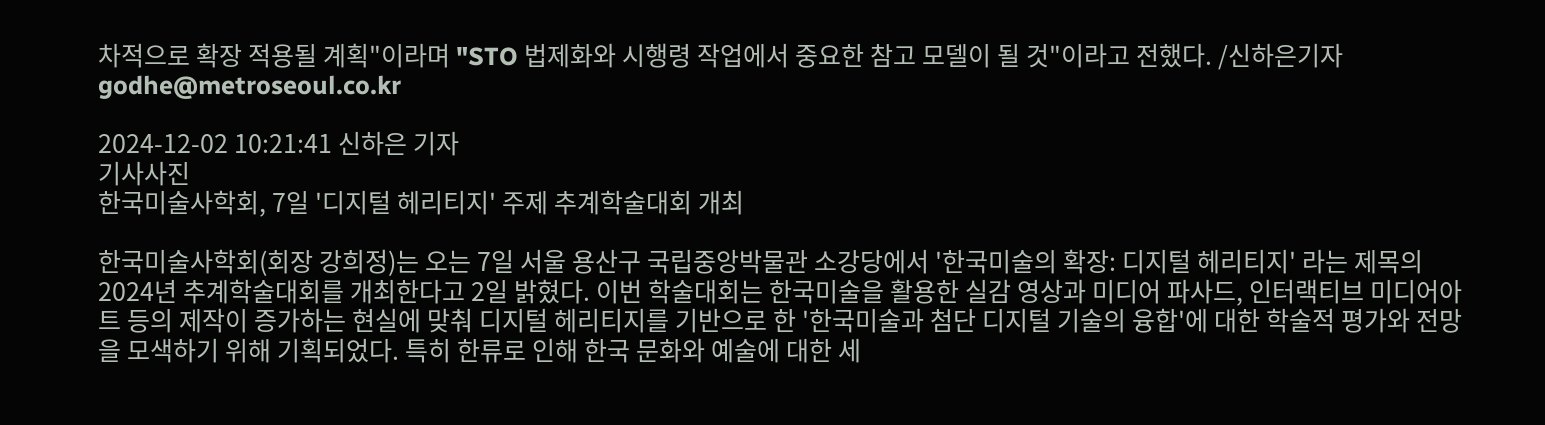차적으로 확장 적용될 계획"이라며 "STO 법제화와 시행령 작업에서 중요한 참고 모델이 될 것"이라고 전했다. /신하은기자 godhe@metroseoul.co.kr

2024-12-02 10:21:41 신하은 기자
기사사진
한국미술사학회, 7일 '디지털 헤리티지' 주제 추계학술대회 개최

한국미술사학회(회장 강희정)는 오는 7일 서울 용산구 국립중앙박물관 소강당에서 '한국미술의 확장: 디지털 헤리티지' 라는 제목의 2024년 추계학술대회를 개최한다고 2일 밝혔다. 이번 학술대회는 한국미술을 활용한 실감 영상과 미디어 파사드, 인터랙티브 미디어아트 등의 제작이 증가하는 현실에 맞춰 디지털 헤리티지를 기반으로 한 '한국미술과 첨단 디지털 기술의 융합'에 대한 학술적 평가와 전망을 모색하기 위해 기획되었다. 특히 한류로 인해 한국 문화와 예술에 대한 세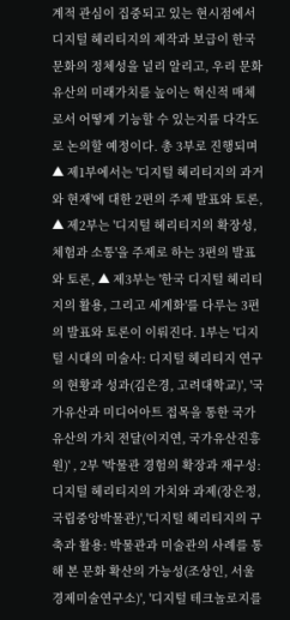계적 관심이 집중되고 있는 현시점에서 디지털 헤리티지의 제작과 보급이 한국문화의 정체성을 널리 알리고, 우리 문화유산의 미래가치를 높이는 혁신적 매체로서 어떻게 기능할 수 있는지를 다각도로 논의할 예정이다. 총 3부로 진행되며 ▲ 제1부에서는 '디지털 헤리티지의 과거와 현재'에 대한 2편의 주제 발표와 토론, ▲ 제2부는 '디지털 헤리티지의 확장성, 체험과 소통'을 주제로 하는 3편의 발표와 토론, ▲ 제3부는 '한국 디지털 헤리티지의 활용, 그리고 세계화'를 다루는 3편의 발표와 토론이 이뤄진다. 1부는 '디지털 시대의 미술사: 디지털 헤리티지 연구의 현황과 성과(김은경, 고려대학교)', '국가유산과 미디어아트 접목을 통한 국가유산의 가치 전달(이지연, 국가유산진흥원)' , 2부 '박물관 경험의 확장과 재구성: 디지털 헤리티지의 가치와 과제(장은정, 국립중앙박물관)','디지털 헤리티지의 구축과 활용: 박물관과 미술관의 사례를 통해 본 문화 확산의 가능성(조상인, 서울경제미술연구소)', '디지털 테크놀로지를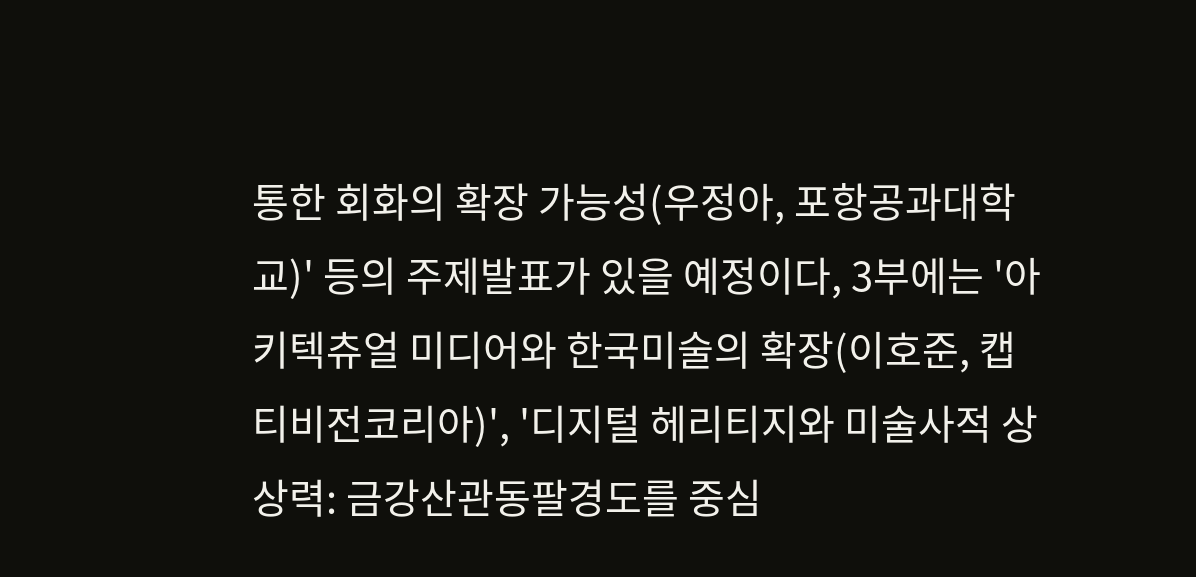통한 회화의 확장 가능성(우정아, 포항공과대학교)' 등의 주제발표가 있을 예정이다, 3부에는 '아키텍츄얼 미디어와 한국미술의 확장(이호준, 캡티비전코리아)', '디지털 헤리티지와 미술사적 상상력: 금강산관동팔경도를 중심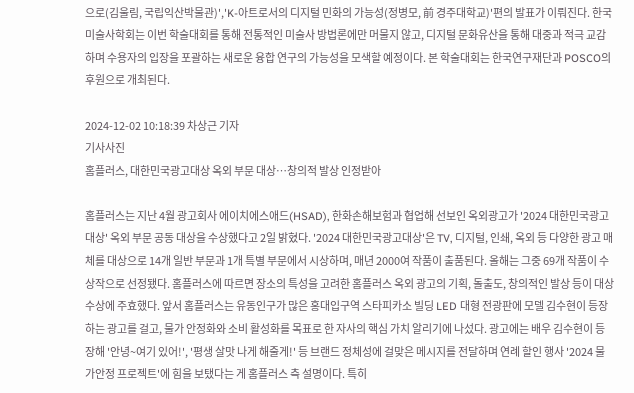으로(김울림, 국립익산박물관)','K-아트로서의 디지털 민화의 가능성(정병모, 前 경주대학교)'편의 발표가 이뤄진다. 한국미술사학회는 이번 학술대회를 통해 전통적인 미술사 방법론에만 머물지 않고, 디지털 문화유산을 통해 대중과 적극 교감하며 수용자의 입장을 포괄하는 새로운 융합 연구의 가능성을 모색할 예정이다. 본 학술대회는 한국연구재단과 POSCO의 후원으로 개최된다.

2024-12-02 10:18:39 차상근 기자
기사사진
홈플러스, 대한민국광고대상 옥외 부문 대상…창의적 발상 인정받아

홈플러스는 지난 4월 광고회사 에이치에스애드(HSAD), 한화손해보험과 협업해 선보인 옥외광고가 '2024 대한민국광고대상' 옥외 부문 공동 대상을 수상했다고 2일 밝혔다. '2024 대한민국광고대상'은 TV, 디지털, 인쇄, 옥외 등 다양한 광고 매체를 대상으로 14개 일반 부문과 1개 특별 부문에서 시상하며, 매년 2000여 작품이 출품된다. 올해는 그중 69개 작품이 수상작으로 선정됐다. 홈플러스에 따르면 장소의 특성을 고려한 홈플러스 옥외 광고의 기획, 돌출도, 창의적인 발상 등이 대상 수상에 주효했다. 앞서 홈플러스는 유동인구가 많은 홍대입구역 스타피카소 빌딩 LED 대형 전광판에 모델 김수현이 등장하는 광고를 걸고, 물가 안정화와 소비 활성화를 목표로 한 자사의 핵심 가치 알리기에 나섰다. 광고에는 배우 김수현이 등장해 '안녕~여기 있어!', '평생 살맛 나게 해줄게!' 등 브랜드 정체성에 걸맞은 메시지를 전달하며 연례 할인 행사 '2024 물가안정 프로젝트'에 힘을 보탰다는 게 홈플러스 측 설명이다. 특히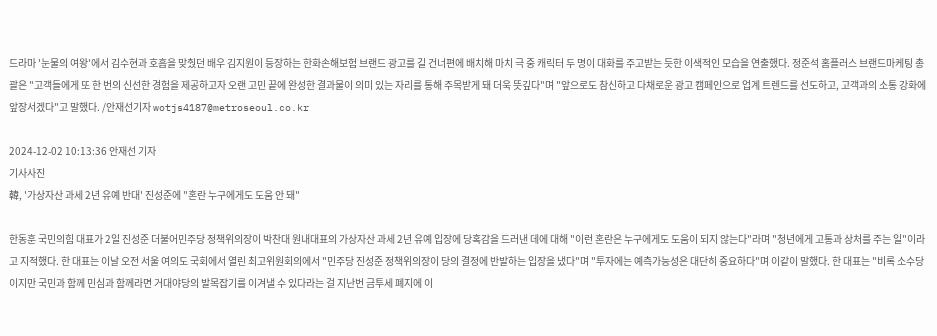드라마 '눈물의 여왕'에서 김수현과 호흡을 맞췄던 배우 김지원이 등장하는 한화손해보험 브랜드 광고를 길 건너편에 배치해 마치 극 중 캐릭터 두 명이 대화를 주고받는 듯한 이색적인 모습을 연출했다. 정준석 홈플러스 브랜드마케팅 총괄은 "고객들에게 또 한 번의 신선한 경험을 제공하고자 오랜 고민 끝에 완성한 결과물이 의미 있는 자리를 통해 주목받게 돼 더욱 뜻깊다"며 "앞으로도 참신하고 다채로운 광고 캠페인으로 업계 트렌드를 선도하고, 고객과의 소통 강화에 앞장서겠다"고 말했다. /안재선기자 wotjs4187@metroseoul.co.kr

2024-12-02 10:13:36 안재선 기자
기사사진
韓, '가상자산 과세 2년 유예 반대' 진성준에 "혼란 누구에게도 도움 안 돼"

한동훈 국민의힘 대표가 2일 진성준 더불어민주당 정책위의장이 박찬대 원내대표의 가상자산 과세 2년 유예 입장에 당혹감을 드러낸 데에 대해 "이런 혼란은 누구에게도 도움이 되지 않는다"라며 "청년에게 고통과 상처를 주는 일"이라고 지적했다. 한 대표는 이날 오전 서울 여의도 국회에서 열린 최고위원회의에서 "민주당 진성준 정책위의장이 당의 결정에 반발하는 입장을 냈다"며 "투자에는 예측가능성은 대단히 중요하다"며 이같이 말했다. 한 대표는 "비록 소수당이지만 국민과 함께 민심과 함께라면 거대야당의 발목잡기를 이겨낼 수 있다라는 걸 지난번 금투세 폐지에 이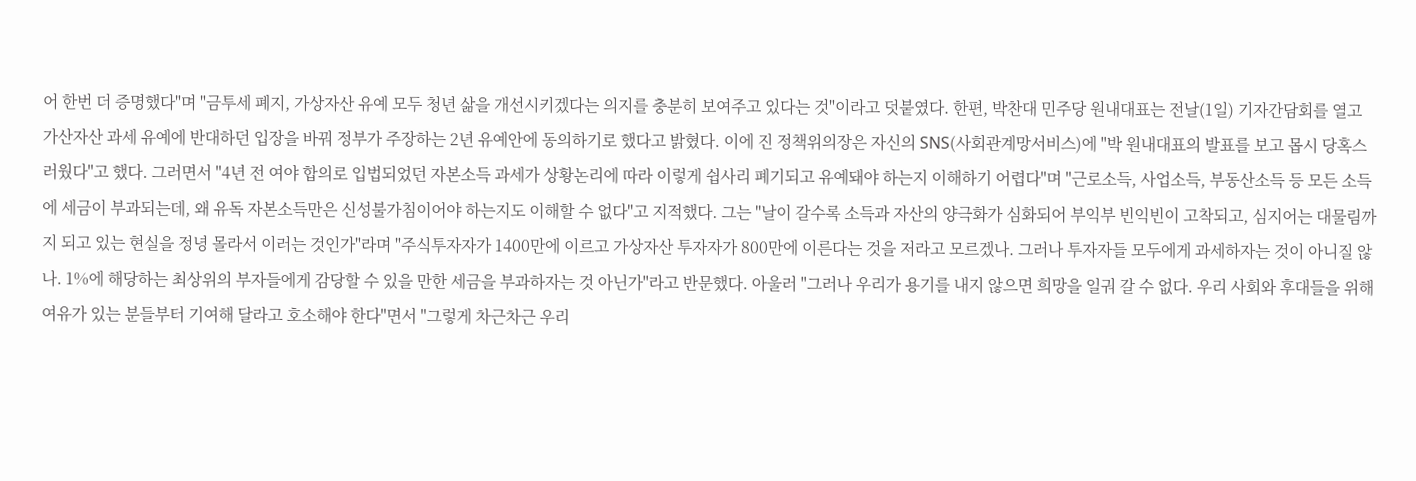어 한번 더 증명했다"며 "금투세 폐지, 가상자산 유예 모두 청년 삶을 개선시키겠다는 의지를 충분히 보여주고 있다는 것"이라고 덧붙였다. 한편, 박찬대 민주당 원내대표는 전날(1일) 기자간담회를 열고 가산자산 과세 유예에 반대하던 입장을 바꿔 정부가 주장하는 2년 유예안에 동의하기로 했다고 밝혔다. 이에 진 정책위의장은 자신의 SNS(사회관계망서비스)에 "박 원내대표의 발표를 보고 몹시 당혹스러웠다"고 했다. 그러면서 "4년 전 여야 합의로 입법되었던 자본소득 과세가 상황논리에 따라 이렇게 쉽사리 폐기되고 유예돼야 하는지 이해하기 어렵다"며 "근로소득, 사업소득, 부동산소득 등 모든 소득에 세금이 부과되는데, 왜 유독 자본소득만은 신성불가침이어야 하는지도 이해할 수 없다"고 지적했다. 그는 "날이 갈수록 소득과 자산의 양극화가 심화되어 부익부 빈익빈이 고착되고, 심지어는 대물림까지 되고 있는 현실을 정녕 몰라서 이러는 것인가"라며 "주식투자자가 1400만에 이르고 가상자산 투자자가 800만에 이른다는 것을 저라고 모르겠나. 그러나 투자자들 모두에게 과세하자는 것이 아니질 않나. 1%에 해당하는 최상위의 부자들에게 감당할 수 있을 만한 세금을 부과하자는 것 아닌가"라고 반문했다. 아울러 "그러나 우리가 용기를 내지 않으면 희망을 일궈 갈 수 없다. 우리 사회와 후대들을 위해 여유가 있는 분들부터 기여해 달라고 호소해야 한다"면서 "그렇게 차근차근 우리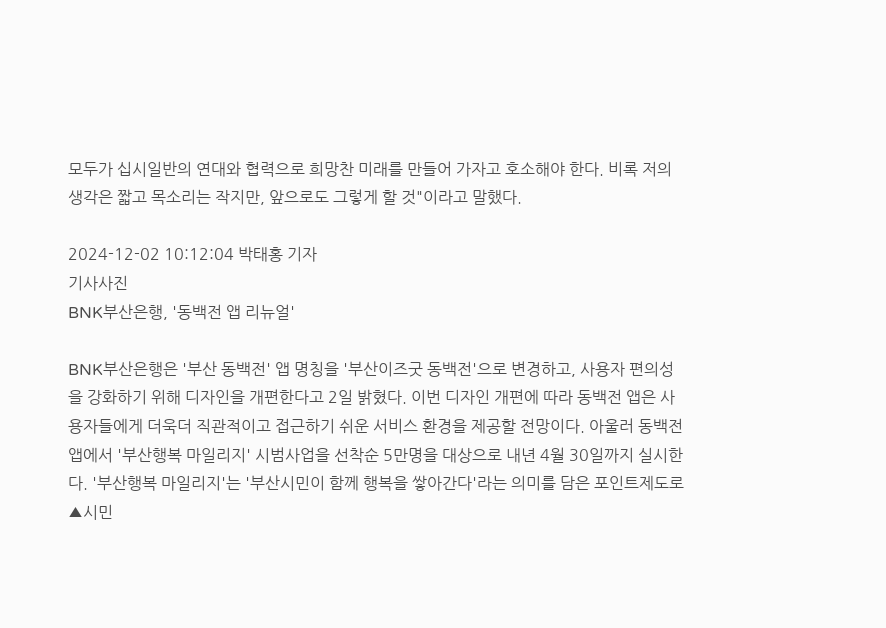모두가 십시일반의 연대와 협력으로 희망찬 미래를 만들어 가자고 호소해야 한다. 비록 저의 생각은 짧고 목소리는 작지만, 앞으로도 그렇게 할 것"이라고 말했다.

2024-12-02 10:12:04 박태홍 기자
기사사진
BNK부산은행, '동백전 앱 리뉴얼'

BNK부산은행은 '부산 동백전' 앱 명칭을 '부산이즈굿 동백전'으로 변경하고, 사용자 편의성을 강화하기 위해 디자인을 개편한다고 2일 밝혔다. 이번 디자인 개편에 따라 동백전 앱은 사용자들에게 더욱더 직관적이고 접근하기 쉬운 서비스 환경을 제공할 전망이다. 아울러 동백전 앱에서 '부산행복 마일리지' 시범사업을 선착순 5만명을 대상으로 내년 4월 30일까지 실시한다. '부산행복 마일리지'는 '부산시민이 함께 행복을 쌓아간다'라는 의미를 담은 포인트제도로 ▲시민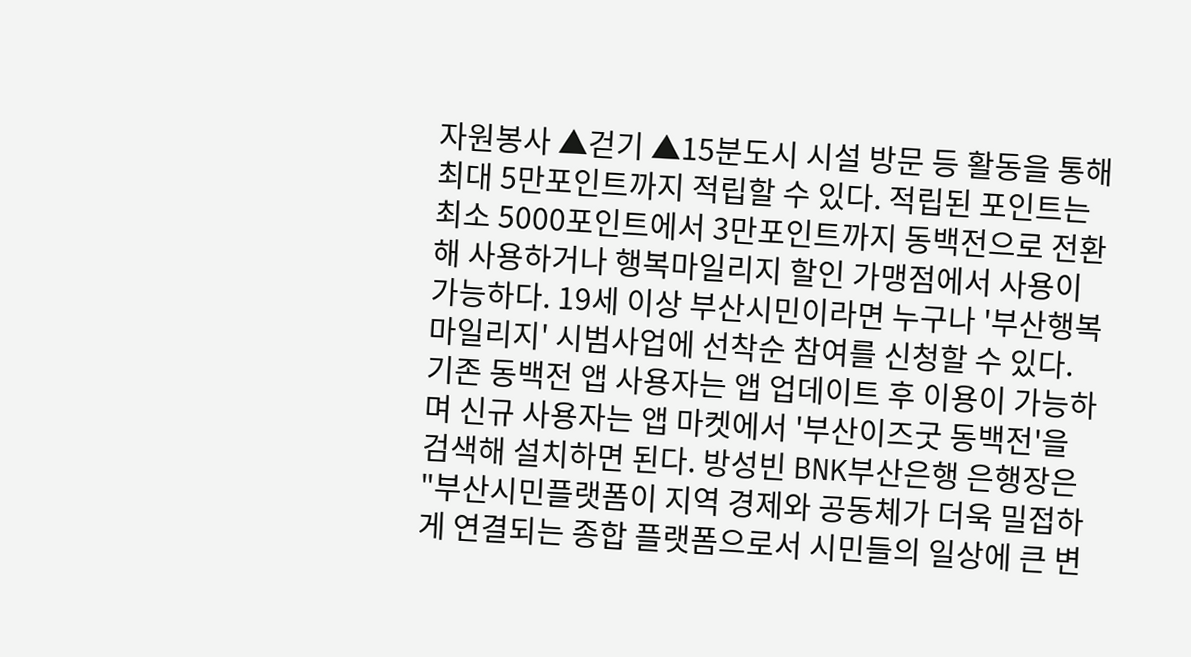자원봉사 ▲걷기 ▲15분도시 시설 방문 등 활동을 통해 최대 5만포인트까지 적립할 수 있다. 적립된 포인트는 최소 5000포인트에서 3만포인트까지 동백전으로 전환해 사용하거나 행복마일리지 할인 가맹점에서 사용이 가능하다. 19세 이상 부산시민이라면 누구나 '부산행복 마일리지' 시범사업에 선착순 참여를 신청할 수 있다. 기존 동백전 앱 사용자는 앱 업데이트 후 이용이 가능하며 신규 사용자는 앱 마켓에서 '부산이즈굿 동백전'을 검색해 설치하면 된다. 방성빈 BNK부산은행 은행장은 "부산시민플랫폼이 지역 경제와 공동체가 더욱 밀접하게 연결되는 종합 플랫폼으로서 시민들의 일상에 큰 변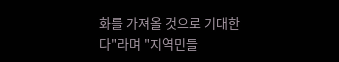화를 가져올 것으로 기대한다"라며 "지역민들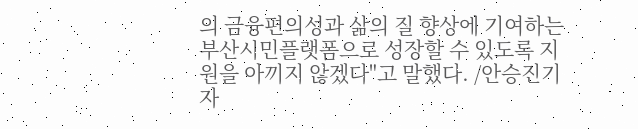의 금융편의성과 삶의 질 향상에 기여하는 부산시민플랫폼으로 성장할 수 있도록 지원을 아끼지 않겠다"고 말했다. /안승진기자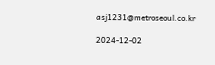asj1231@metroseoul.co.kr

2024-12-02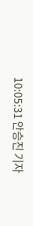10:05:31 안승진 기자